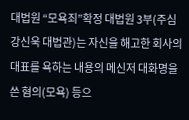대법원 “모욕죄”확정 대법원 3부(주심 강신욱 대법관)는 자신을 해고한 회사의 대표를 욕하는 내용의 메신저 대화명을 쓴 혐의(모욕) 등으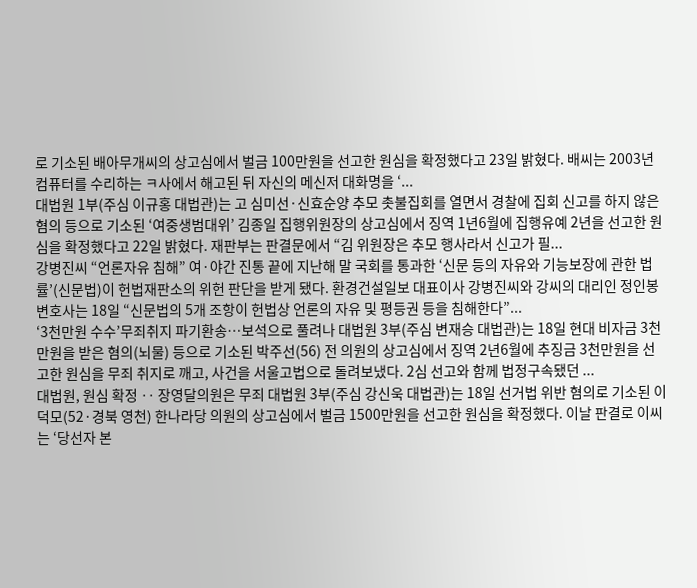로 기소된 배아무개씨의 상고심에서 벌금 100만원을 선고한 원심을 확정했다고 23일 밝혔다. 배씨는 2003년 컴퓨터를 수리하는 ㅋ사에서 해고된 뒤 자신의 메신저 대화명을 ‘...
대법원 1부(주심 이규홍 대법관)는 고 심미선·신효순양 추모 촛불집회를 열면서 경찰에 집회 신고를 하지 않은 혐의 등으로 기소된 ‘여중생범대위’ 김종일 집행위원장의 상고심에서 징역 1년6월에 집행유예 2년을 선고한 원심을 확정했다고 22일 밝혔다. 재판부는 판결문에서 “김 위원장은 추모 행사라서 신고가 필...
강병진씨 “언론자유 침해” 여·야간 진통 끝에 지난해 말 국회를 통과한 ‘신문 등의 자유와 기능보장에 관한 법률’(신문법)이 헌법재판소의 위헌 판단을 받게 됐다. 환경건설일보 대표이사 강병진씨와 강씨의 대리인 정인봉 변호사는 18일 “신문법의 5개 조항이 헌법상 언론의 자유 및 평등권 등을 침해한다”...
‘3천만원 수수’무죄취지 파기환송…보석으로 풀려나 대법원 3부(주심 변재승 대법관)는 18일 현대 비자금 3천만원을 받은 혐의(뇌물) 등으로 기소된 박주선(56) 전 의원의 상고심에서 징역 2년6월에 추징금 3천만원을 선고한 원심을 무죄 취지로 깨고, 사건을 서울고법으로 돌려보냈다. 2심 선고와 함께 법정구속됐던 ...
대법원, 원심 확정 ‥ 장영달의원은 무죄 대법원 3부(주심 강신욱 대법관)는 18일 선거법 위반 혐의로 기소된 이덕모(52·경북 영천) 한나라당 의원의 상고심에서 벌금 1500만원을 선고한 원심을 확정했다. 이날 판결로 이씨는 ‘당선자 본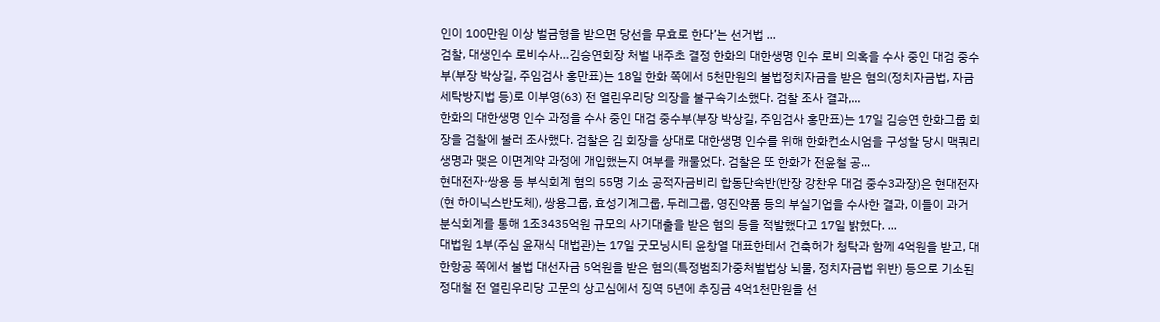인이 100만원 이상 벌금형을 받으면 당선을 무효로 한다’는 선거법 ...
검찰, 대생인수 로비수사…김승연회장 처벌 내주초 결정 한화의 대한생명 인수 로비 의혹을 수사 중인 대검 중수부(부장 박상길, 주임검사 홍만표)는 18일 한화 쪽에서 5천만원의 불법정치자금을 받은 혐의(정치자금법, 자금세탁방지법 등)로 이부영(63) 전 열린우리당 의장을 불구속기소했다. 검찰 조사 결과,...
한화의 대한생명 인수 과정을 수사 중인 대검 중수부(부장 박상길, 주임검사 홍만표)는 17일 김승연 한화그룹 회장을 검찰에 불러 조사했다. 검찰은 김 회장을 상대로 대한생명 인수를 위해 한화컨소시엄을 구성할 당시 맥쿼리생명과 맺은 이면계약 과정에 개입했는지 여부를 캐물었다. 검찰은 또 한화가 전윤철 공...
현대전자·쌍용 등 부식회계 혐의 55명 기소 공적자금비리 합동단속반(반장 강찬우 대검 중수3과장)은 현대전자(현 하이닉스반도체), 쌍용그룹, 효성기계그룹, 두레그룹, 영진약품 등의 부실기업을 수사한 결과, 이들이 과거 분식회계를 통해 1조3435억원 규모의 사기대출을 받은 혐의 등을 적발했다고 17일 밝혔다. ...
대법원 1부(주심 윤재식 대법관)는 17일 굿모닝시티 윤창열 대표한테서 건축허가 청탁과 함께 4억원을 받고, 대한항공 쪽에서 불법 대선자금 5억원을 받은 혐의(특정범죄가중처벌법상 뇌물, 정치자금법 위반) 등으로 기소된 정대철 전 열린우리당 고문의 상고심에서 징역 5년에 추징금 4억1천만원을 선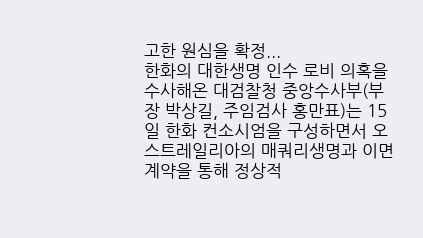고한 원심을 확정...
한화의 대한생명 인수 로비 의혹을 수사해온 대검찰청 중앙수사부(부장 박상길, 주임검사 홍만표)는 15일 한화 컨소시엄을 구성하면서 오스트레일리아의 매쿼리생명과 이면계약을 통해 정상적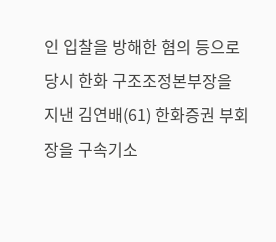인 입찰을 방해한 혐의 등으로 당시 한화 구조조정본부장을 지낸 김연배(61) 한화증권 부회장을 구속기소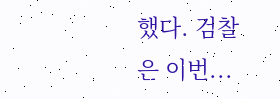했다. 검찰은 이번...